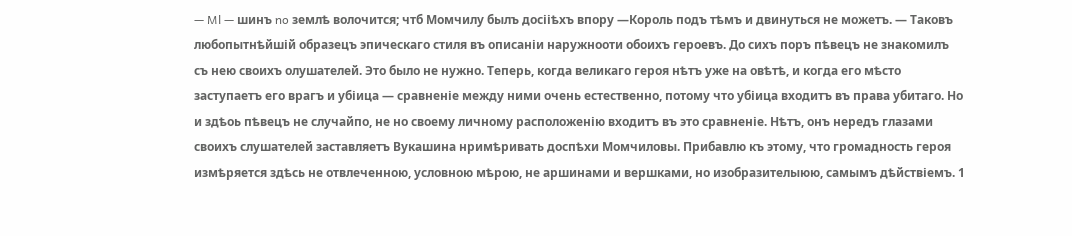— Ml — шинъ no землѣ волочится; чтб Момчилу былъ досііѣхъ впору —Король подъ тѣмъ и двинуться не можетъ. — Таковъ любопытнѣйшій образецъ эпическаго стиля въ описаніи наружнооти обоихъ героевъ. До сихъ поръ пѣвецъ не знакомилъ съ нею своихъ олушателей. Это было не нужно. Теперь, когда великаго героя нѣтъ уже на овѣтѣ, и когда его мѣсто заступаетъ его врагъ и убіица — сравненіе между ними очень естественно, потому что убіица входитъ въ права убитаго. Но и здѣоь пѣвецъ не случайпо, не но своему личному расположенію входитъ въ это сравненіе. Нѣтъ, онъ нередъ глазами своихъ слушателей заставляетъ Вукашина нримѣривать доспѣхи Момчиловы. Прибавлю къ этому, что громадность героя измѣряется здѣсь не отвлеченною, условною мѣрою, не аршинами и вершками, но изобразителыюю, самымъ дѣйствіемъ. 1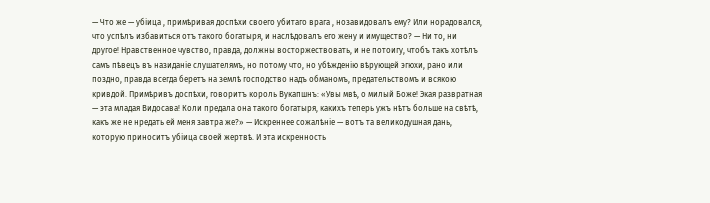— Что же — убіица , примѣривая доспѣхи своего убитаго врага , нозавидовалъ ему? Или норадовался, что успѣлъ избавиться отъ такого богатыря, и наслѣдовалъ его жену и имущество? — Ни то, ни другое! Нравственное чувство, правда, должны восторжествовать, и не потоигу, чтобъ такъ хотѣлъ самъ пѣвецъ въ назиданіе слушателямъ, но потому что, но убѣжденію вѣрующей эгюхи, рано или поздно, правда всегда беретъ на землѣ господство надъ обманомъ, предательствомъ и всякою кривдой. Примѣривъ доспѣхи, говоритъ король Вукапшнъ: «Увы мвѣ, о милый Боже! Экая развратная — эта младая Видосава! Коли предала она такого богатыря, какихъ теперь ужъ нѣтъ больше на свѣтѣ, какъ же не нредать ей меня завтра же?» — Искреннее сожалѣніе — вотъ та великодушная дань, которую приноситъ убіица своей жертвѣ. И эта искренность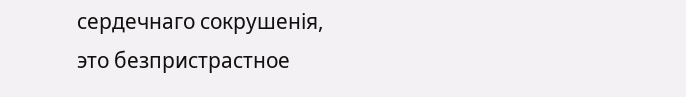сердечнаго сокрушенія, это безпристрастное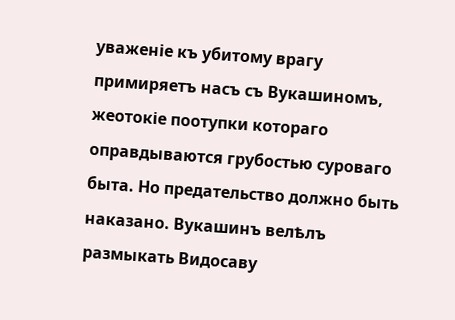уваженіе къ убитому врагу примиряетъ насъ съ Вукашиномъ, жеотокіе поотупки котораго оправдываются грубостью суроваго быта. Но предательство должно быть наказано. Вукашинъ велѣлъ размыкать Видосаву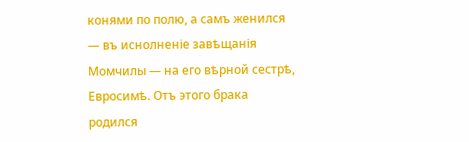конями по полю, а самъ женился — въ иснолненіе завѣщанія Момчилы — на его вѣрной сестрѣ, Евросимѣ. Отъ этого брака родился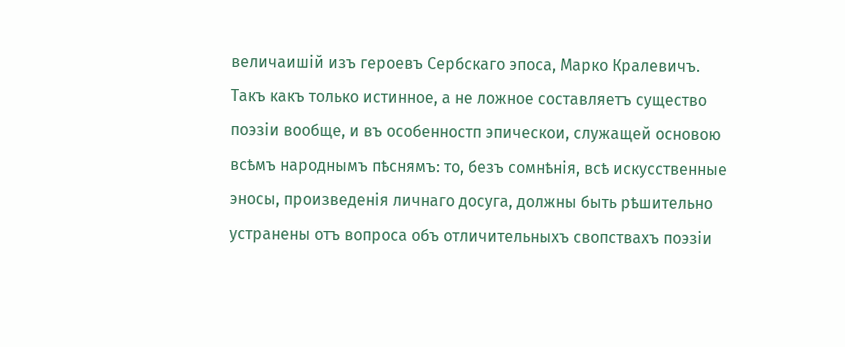величаишій изъ героевъ Сербскаго эпоса, Марко Кралевичъ. Такъ какъ только истинное, а не ложное составляетъ существо поэзіи вообще, и въ особенностп эпическои, служащей основою всѣмъ народнымъ пѣснямъ: то, безъ сомнѣнія, всѣ искусственные эносы, произведенія личнаго досуга, должны быть рѣшительно устранены отъ вопроса объ отличительныхъ свопствахъ поэзіи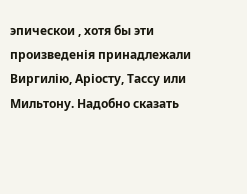эпическои , хотя бы эти произведенія принадлежали Виргилію, Аріосту, Тассу или Мильтону. Надобно сказать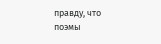правду, что поэмы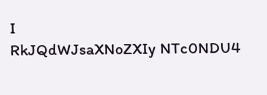I
RkJQdWJsaXNoZXIy NTc0NDU4